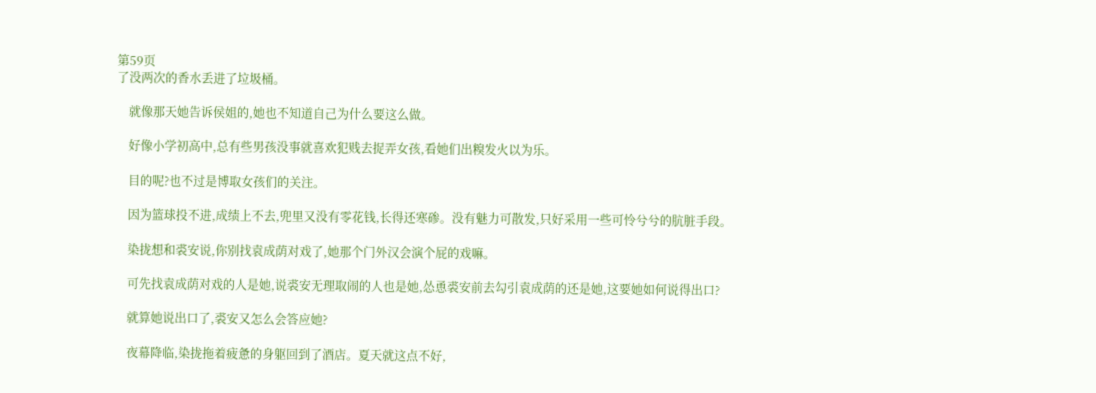第59页
了没两次的香水丢进了垃圾桶。

    就像那天她告诉侯姐的,她也不知道自己为什么要这么做。

    好像小学初高中,总有些男孩没事就喜欢犯贱去捉弄女孩,看她们出糗发火以为乐。

    目的呢?也不过是博取女孩们的关注。

    因为篮球投不进,成绩上不去,兜里又没有零花钱,长得还寒碜。没有魅力可散发,只好采用一些可怜兮兮的肮脏手段。

    染拢想和裘安说,你别找袁成荫对戏了,她那个门外汉会演个屁的戏嘛。

    可先找袁成荫对戏的人是她,说裘安无理取闹的人也是她,怂恿裘安前去勾引袁成荫的还是她,这要她如何说得出口?

    就算她说出口了,裘安又怎么会答应她?

    夜幕降临,染拢拖着疲惫的身躯回到了酒店。夏天就这点不好,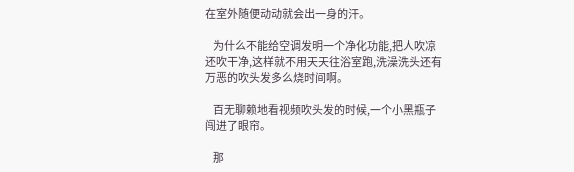在室外随便动动就会出一身的汗。

    为什么不能给空调发明一个净化功能,把人吹凉还吹干净,这样就不用天天往浴室跑,洗澡洗头还有万恶的吹头发多么烧时间啊。

    百无聊赖地看视频吹头发的时候,一个小黑瓶子闯进了眼帘。

    那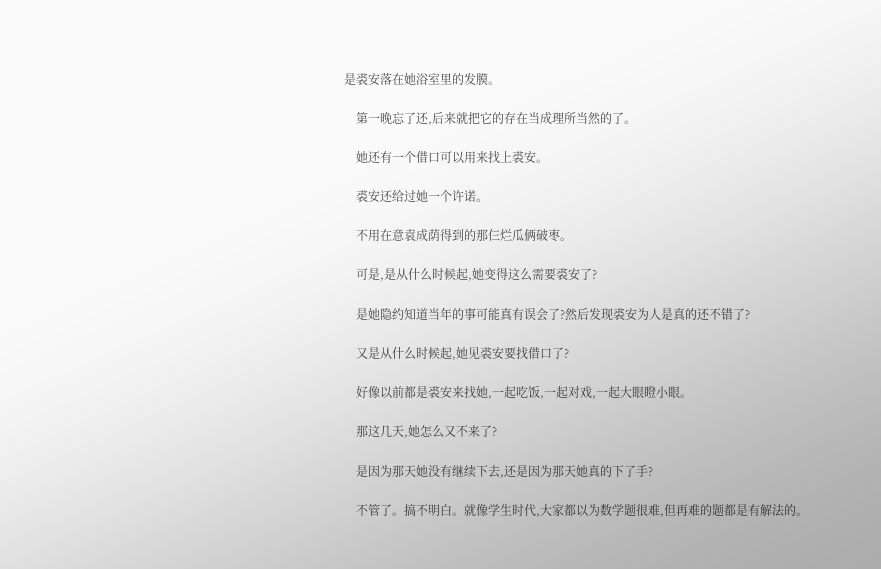是裘安落在她浴室里的发膜。

    第一晚忘了还,后来就把它的存在当成理所当然的了。

    她还有一个借口可以用来找上裘安。

    裘安还给过她一个许诺。

    不用在意袁成荫得到的那仨烂瓜俩破枣。

    可是,是从什么时候起,她变得这么需要裘安了?

    是她隐约知道当年的事可能真有误会了?然后发现裘安为人是真的还不错了?

    又是从什么时候起,她见裘安要找借口了?

    好像以前都是裘安来找她,一起吃饭,一起对戏,一起大眼瞪小眼。

    那这几天,她怎么又不来了?

    是因为那天她没有继续下去,还是因为那天她真的下了手?

    不管了。搞不明白。就像学生时代,大家都以为数学题很难,但再难的题都是有解法的。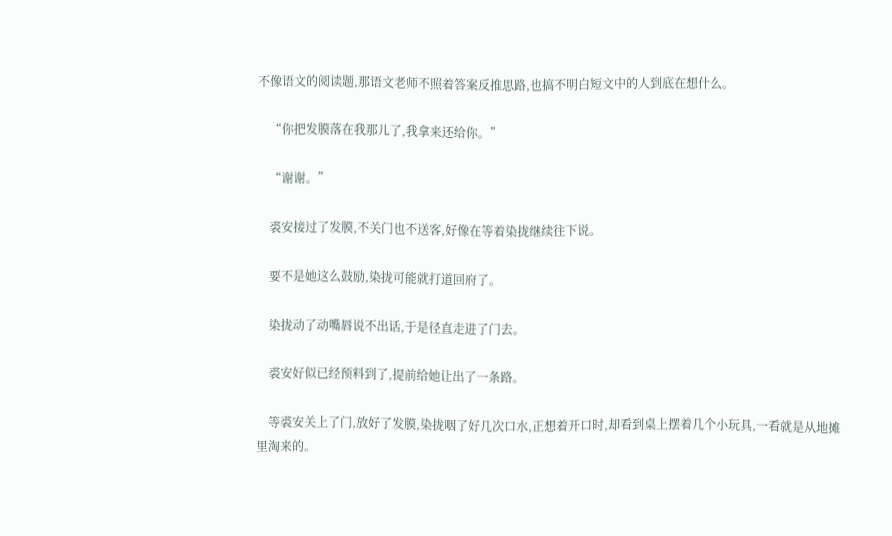不像语文的阅读题,那语文老师不照着答案反推思路,也搞不明白短文中的人到底在想什么。

    “你把发膜落在我那儿了,我拿来还给你。”

    “谢谢。”

    裘安接过了发膜,不关门也不送客,好像在等着染拢继续往下说。

    要不是她这么鼓励,染拢可能就打道回府了。

    染拢动了动嘴唇说不出话,于是径直走进了门去。

    裘安好似已经预料到了,提前给她让出了一条路。

    等裘安关上了门,放好了发膜,染拢咽了好几次口水,正想着开口时,却看到桌上摆着几个小玩具,一看就是从地摊里淘来的。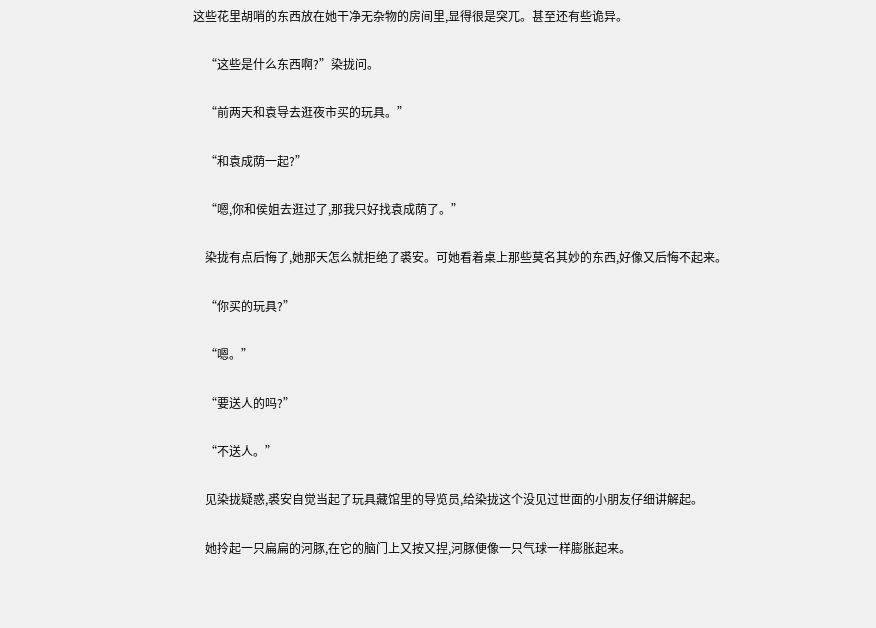这些花里胡哨的东西放在她干净无杂物的房间里,显得很是突兀。甚至还有些诡异。

    “这些是什么东西啊?”染拢问。

    “前两天和袁导去逛夜市买的玩具。”

    “和袁成荫一起?”

    “嗯,你和侯姐去逛过了,那我只好找袁成荫了。”

    染拢有点后悔了,她那天怎么就拒绝了裘安。可她看着桌上那些莫名其妙的东西,好像又后悔不起来。

    “你买的玩具?”

    “嗯。”

    “要送人的吗?”

    “不送人。”

    见染拢疑惑,裘安自觉当起了玩具藏馆里的导览员,给染拢这个没见过世面的小朋友仔细讲解起。

    她拎起一只扁扁的河豚,在它的脑门上又按又捏,河豚便像一只气球一样膨胀起来。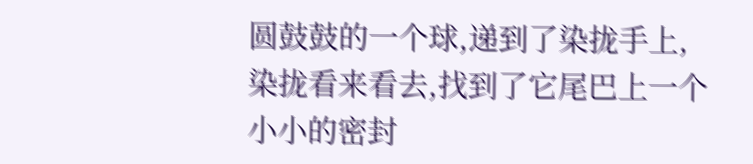圆鼓鼓的一个球,递到了染拢手上,染拢看来看去,找到了它尾巴上一个小小的密封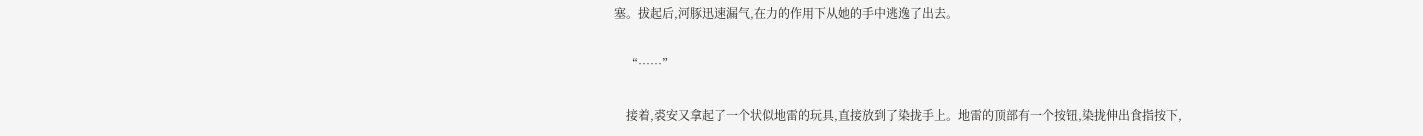塞。拔起后,河豚迅速漏气,在力的作用下从她的手中逃逸了出去。

    “……”

    接着,裘安又拿起了一个状似地雷的玩具,直接放到了染拢手上。地雷的顶部有一个按钮,染拢伸出食指按下,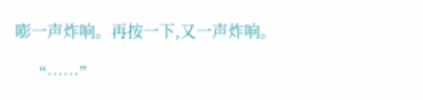嘭一声炸响。再按一下,又一声炸响。

    “……”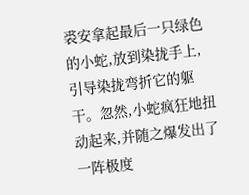裘安拿起最后一只绿色的小蛇,放到染拢手上,引导染拢弯折它的躯干。忽然,小蛇疯狂地扭动起来,并随之爆发出了一阵极度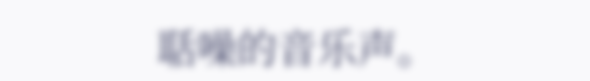聒噪的音乐声。